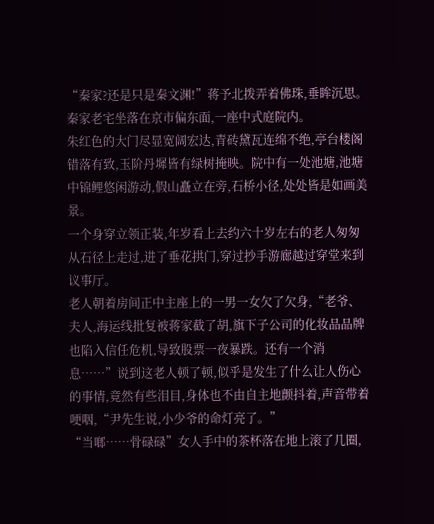“秦家?还是只是秦文渊!”蒋予北拨弄着佛珠,垂眸沉思。
秦家老宅坐落在京市偏东面,一座中式庭院内。
朱红色的大门尽显宽阔宏达,青砖黛瓦连绵不绝,亭台楼阁错落有致,玉阶丹墀皆有绿树掩映。院中有一处池塘,池塘中锦鲤悠闲游动,假山矗立在旁,石桥小径,处处皆是如画美景。
一个身穿立领正装,年岁看上去约六十岁左右的老人匆匆从石径上走过,进了垂花拱门,穿过抄手游廊越过穿堂来到议事厅。
老人朝着房间正中主座上的一男一女欠了欠身,“老爷、夫人,海运线批复被蒋家截了胡,旗下子公司的化妆品品牌也陷入信任危机,导致股票一夜暴跌。还有一个消息……”说到这老人顿了顿,似乎是发生了什么让人伤心的事情,竟然有些泪目,身体也不由自主地颤抖着,声音带着哽咽,“尹先生说,小少爷的命灯亮了。”
“当啷……骨碌碌”女人手中的茶杯落在地上滚了几圈,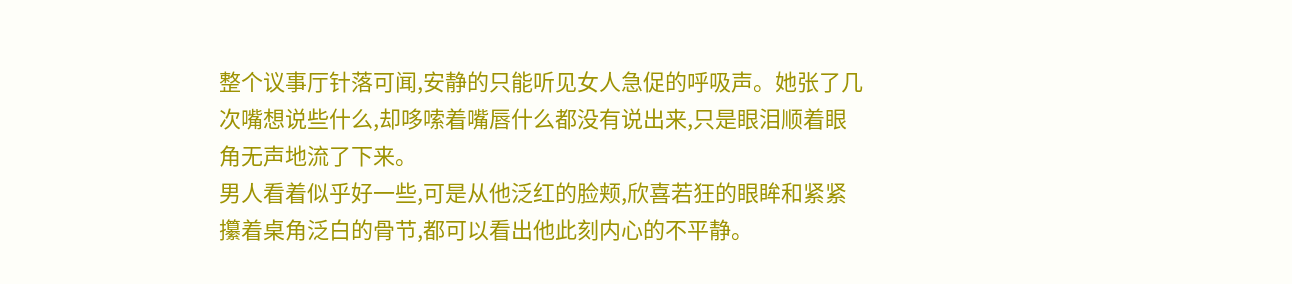整个议事厅针落可闻,安静的只能听见女人急促的呼吸声。她张了几次嘴想说些什么,却哆嗦着嘴唇什么都没有说出来,只是眼泪顺着眼角无声地流了下来。
男人看着似乎好一些,可是从他泛红的脸颊,欣喜若狂的眼眸和紧紧攥着桌角泛白的骨节,都可以看出他此刻内心的不平静。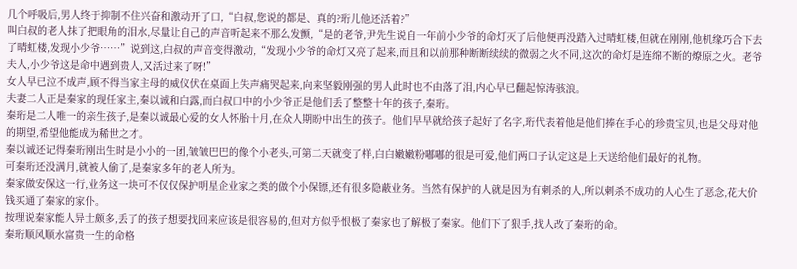几个呼吸后,男人终于抑制不住兴奋和激动开了口,“白叔,您说的都是、真的?珩儿他还活着?”
叫白叔的老人抹了把眼角的泪水,尽量让自己的声音听起来不那么发颤,“是的老爷,尹先生说自一年前小少爷的命灯灭了后他便再没踏入过晴虹楼,但就在刚刚,他机缘巧合下去了晴虹楼,发现小少爷……”说到这,白叔的声音变得激动,“发现小少爷的命灯又亮了起来,而且和以前那种断断续续的微弱之火不同,这次的命灯是连绵不断的燎原之火。老爷夫人,小少爷这是命中遇到贵人,又活过来了呀!”
女人早已泣不成声,顾不得当家主母的威仪伏在桌面上失声痛哭起来,向来坚毅刚强的男人此时也不由落了泪,内心早已翻起惊涛骇浪。
夫妻二人正是秦家的现任家主,秦以诚和白露,而白叔口中的小少爷正是他们丢了整整十年的孩子,秦珩。
秦珩是二人唯一的亲生孩子,是秦以诚最心爱的女人怀胎十月,在众人期盼中出生的孩子。他们早早就给孩子起好了名字,珩代表着他是他们捧在手心的珍贵宝贝,也是父母对他的期望,希望他能成为稀世之才。
秦以诚还记得秦珩刚出生时是小小的一团,皱皱巴巴的像个小老头,可第二天就变了样,白白嫩嫩粉嘟嘟的很是可爱,他们两口子认定这是上天送给他们最好的礼物。
可秦珩还没满月,就被人偷了,是秦家多年的老人所为。
秦家做安保这一行,业务这一块可不仅仅保护明星企业家之类的做个小保镖,还有很多隐蔽业务。当然有保护的人就是因为有刺杀的人,所以刺杀不成功的人心生了恶念,花大价钱买通了秦家的家仆。
按理说秦家能人异士颇多,丢了的孩子想要找回来应该是很容易的,但对方似乎恨极了秦家也了解极了秦家。他们下了狠手,找人改了秦珩的命。
秦珩顺风顺水富贵一生的命格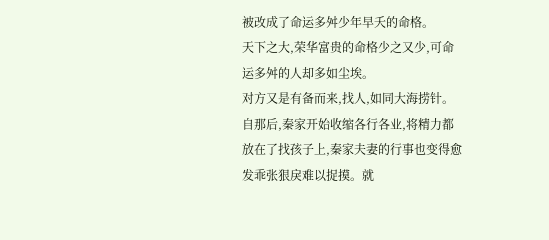被改成了命运多舛少年早夭的命格。
天下之大,荣华富贵的命格少之又少,可命运多舛的人却多如尘埃。
对方又是有备而来,找人,如同大海捞针。
自那后,秦家开始收缩各行各业,将精力都放在了找孩子上,秦家夫妻的行事也变得愈发乖张狠戾难以捉摸。就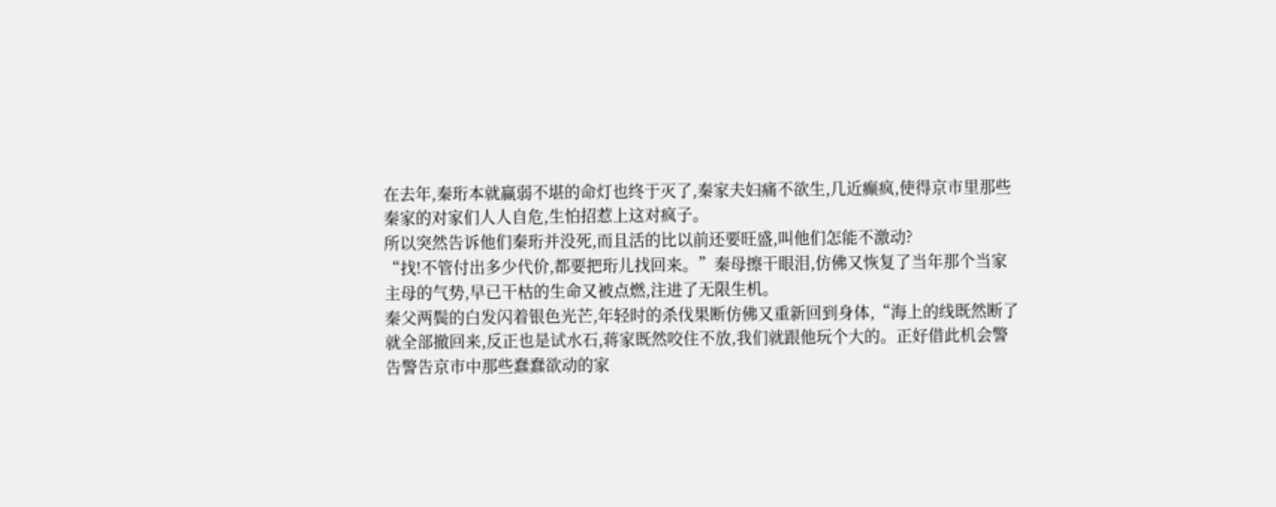在去年,秦珩本就赢弱不堪的命灯也终于灭了,秦家夫妇痛不欲生,几近癫疯,使得京市里那些秦家的对家们人人自危,生怕招惹上这对疯子。
所以突然告诉他们秦珩并没死,而且活的比以前还要旺盛,叫他们怎能不激动?
“找!不管付出多少代价,都要把珩儿找回来。”秦母擦干眼泪,仿佛又恢复了当年那个当家主母的气势,早已干枯的生命又被点燃,注进了无限生机。
秦父两鬓的白发闪着银色光芒,年轻时的杀伐果断仿佛又重新回到身体,“海上的线既然断了就全部撤回来,反正也是试水石,蒋家既然咬住不放,我们就跟他玩个大的。正好借此机会警告警告京市中那些蠢蠢欲动的家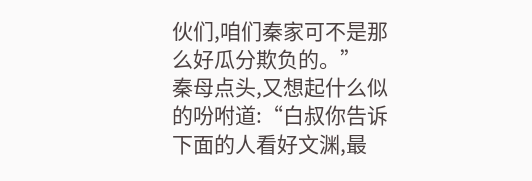伙们,咱们秦家可不是那么好瓜分欺负的。”
秦母点头,又想起什么似的吩咐道:“白叔你告诉下面的人看好文渊,最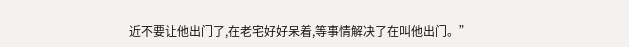近不要让他出门了,在老宅好好呆着,等事情解决了在叫他出门。”